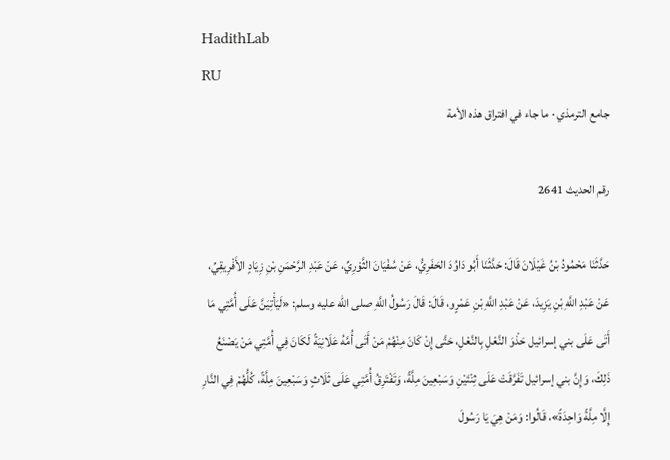HadithLab
RU
جامع الترمذي · ما جاء في افتراق هذه الأمة

رقم الحديث 2641

حَدَّثَنَا مَحْمُودُ بْنُ غَيْلَانَ قَالَ: حَدَّثَنَا أَبُو دَاوُدَ الحَفَرِيُّ، عَنْ سُفْيَانَ الثَّوْرِيِّ، عَنْ عَبْدِ الرَّحْمَنِ بْنِ زِيَادٍ الأَفْرِيقِيِّ، عَنْ عَبْدِ اللَّهِ بْنِ يَزِيدَ، عَنْ عَبْدِ اللَّهِ بْنِ عَمْرٍو، قَالَ: قَالَ رَسُولُ اللَّهِ صلى الله عليه وسلم: «لَيَأْتِيَنَّ عَلَى أُمَّتِي مَا أَتَى عَلَى بني إسرائيل حَذْوَ النَّعْلِ بِالنَّعْلِ، حَتَّى إِنْ كَانَ مِنْهُمْ مَنْ أَتَى أُمَّهُ عَلَانِيَةً لَكَانَ فِي أُمَّتِي مَنْ يَصْنَعُ ذَلِكَ، وَإِنَّ بني إسرائيل تَفَرَّقَتْ عَلَى ثِنْتَيْنِ وَسَبْعِينَ مِلَّةً، وَتَفْتَرِقُ أُمَّتِي عَلَى ثَلَاثٍ وَسَبْعِينَ مِلَّةً، كُلُّهُمْ فِي النَّارِ إِلَّا مِلَّةً وَاحِدَةً»، قَالُوا: وَمَنْ هِيَ يَا رَسُولَ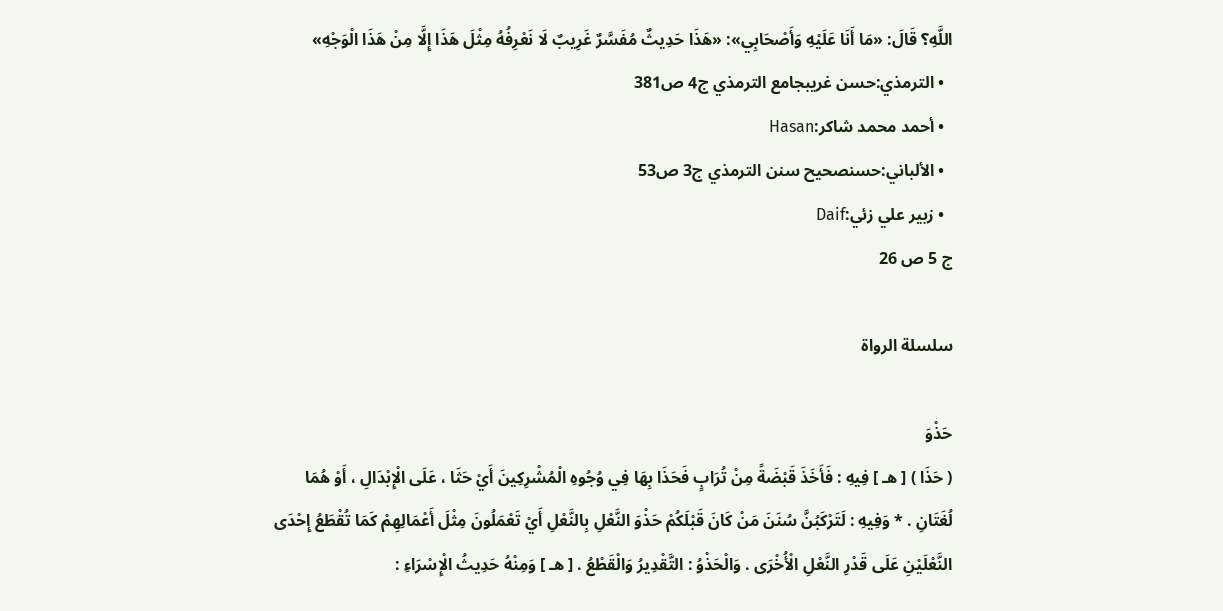اللَّهِ؟ قَالَ: «مَا أَنَا عَلَيْهِ وَأَصْحَابِي»: «هَذَا حَدِيثٌ مُفَسَّرٌ غَرِيبٌ لَا نَعْرِفُهُ مِثْلَ هَذَا إِلَّا مِنْ هَذَا الْوَجْهِ»
  • الترمذي:حسن غريبجامع الترمذي ج4 ص381
  • أحمد محمد شاكر:Hasan
  • الألباني:حسنصحيح سنن الترمذي ج3 ص53
  • زبير علي زئي:Daif
ج 5 ص 26

سلسلة الرواة

حَذْوَ
( حَذَا ) [ هـ ] فِيهِ : فَأَخَذَ قَبْضَةً مِنْ تُرَابٍ فَحَذَا بِهَا فِي وُجُوهِ الْمُشْرِكِينَ أَيْ حَثَا ، عَلَى الْإِبْدَالِ ، أَوْ هُمَا لُغَتَانِ . * وَفِيهِ : لَتَرْكَبُنَّ سُنَنَ مَنْ كَانَ قَبْلَكُمْ حَذْوَ النَّعْلِ بِالنَّعْلِ أَيْ تَعْمَلُونَ مِثْلَ أَعْمَالِهِمْ كَمَا تُقْطَعُ إِحْدَى النَّعْلَيْنِ عَلَى قَدْرِ النَّعْلِ الْأُخْرَى . وَالْحَذْوُ : التَّقْدِيرُ وَالْقَطْعُ . [ هـ ] وَمِنْهُ حَدِيثُ الْإِسْرَاءِ :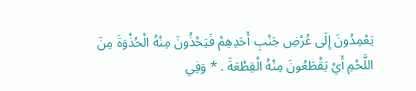يَعْمِدُونَ إِلَى عُرْضِ جَنْبِ أَحَدِهِمْ فَيَحْذُونَ مِنْهُ الْحُذْوَةَ مِنَ اللَّحْمِ أَيْ يَقْطَعُونَ مِنْهُ الْقِطْعَةَ . * وَفِي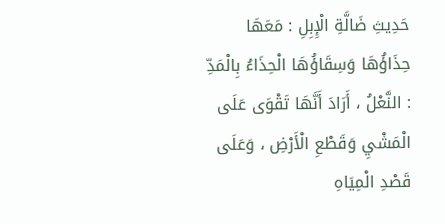حَدِيثِ ضَالَّةِ الْإِبِلِ : مَعَهَا حِذَاؤُهَا وَسِقَاؤُهَا الْحِذَاءُ بِالْمَدِّ : النَّعْلُ ، أَرَادَ أَنَّهَا تَقْوَى عَلَى الْمَشْيِ وَقَطْعِ الْأَرْضِ ، وَعَلَى قَصْدِ الْمِيَاهِ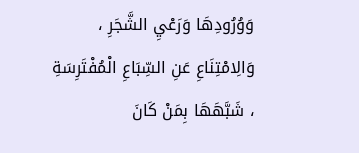وَوُرُودِهَا وَرَعْيِ الشَّجَرِ ، وَالِامْتِنَاعِ عَنِ السِّبَاعِ الْمُفْتَرِسَةِ ، شَبَّهَهَا بِمَنْ كَانَ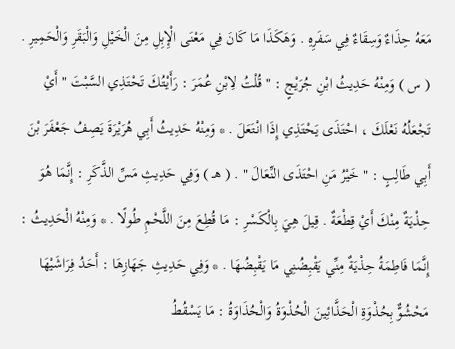مَعَهُ حِذَاءٌ وَسِقَاءٌ فِي سَفَرِهِ . وَهَكَذَا مَا كَانَ فِي مَعْنَى الْإِبِلِ مِنَ الْخَيْلِ وَالْبَقَرِ وَالْحَمِيرِ . ( س ) وَمِنْهُ حَدِيثُ ابْنِ جُرَيْجٍ : " قُلْتُ لِابْنِ عُمَرَ : رَأَيْتُكَ تَحْتَذِي السَّبْتَ " أَيْ تَجْعَلُهُ نَعْلَكَ ، احْتَذَى يَحْتَذِي إِذَا انْتَعَلَ . * وَمِنْهُ حَدِيثُ أَبِي هُرَيْرَةَ يَصِفُ جَعْفَرَ بْنَ أَبِي طَالِبٍ : " خَيْرُ مَنِ احْتَذَى النِّعَالَ " . ( هـ ) وَفِي حَدِيثِ مَسِّ الذَّكَرِ : إِنَّمَا هُوَ حِذْيَةٌ مِنْكَ أَيْ قِطْعَةٌ . قِيلَ هِيَ بِالْكَسْرِ : مَا قُطِعَ مِنَ اللَّحْمِ طُولًا . * وَمِنْهُ الْحَدِيثُ : إِنَّمَا فَاطِمَةُ حِذْيَةٌ مِنِّي يَقْبِضُنِي مَا يَقْبِضُهَا . * وَفِي حَدِيثِ جَهَازِهَا : أَحَدُ فِرَاشَيْهَا مَحْشُوٌّ بِحُذْوَةِ الْحَذَّائِينَ الْحُذْوَةُ وَالْحُذَاوَةُ : مَا يَسْقُطُ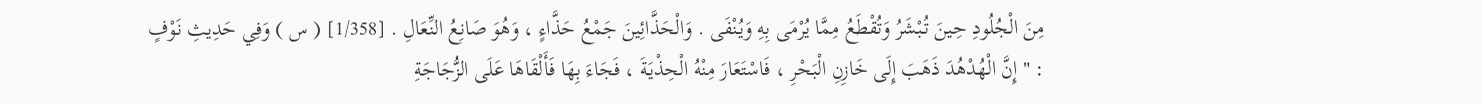مِنَ الْجُلُودِ حِينَ تُبْشَرُ وَتُقْطَعُ مِمَّا يُرْمَى بِهِ وَيُنْفَى . وَالْحَذَّائِينَ جَمْعُ حَذَّاءٍ ، وَهُوَ صَانِعُ النِّعَالِ . [1/358] ( س ) وَفِي حَدِيثِ نَوْفٍ : " إِنَّ الْهُدْهُدَ ذَهَبَ إِلَى خَازِنِ الْبَحْرِ ، فَاسْتَعَارَ مِنْهُ الْحِذْيَةَ ، فَجَاءَ بِهَا فَأَلْقَاهَا عَلَى الزُّجَاجَةِ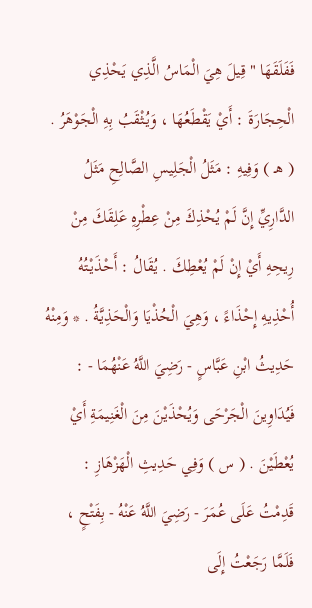فَفَلَقَهَا " قِيلَ هِيَ الْمَاسُ الَّذِي يَحْذِي الْحِجَارَةَ : أَيْ يَقْطَعُهَا ، وَيُثْقَبُ بِهِ الْجَوْهَرُ . ( هـ ) وَفِيهِ : مَثَلُ الْجَلِيسِ الصَّالِحِ مَثَلُ الدَّارِيِّ إِنَّ لَمْ يُحْذِكَ مِنْ عِطْرِهِ عَلِقَكَ مِنْ رِيحِهِ أَيْ إِنْ لَمْ يُعْطِكَ . يُقَالُ : أَحْذَيْتُهُ أُحْذِيهِ إِحْذَاءً ، وَهِيَ الْحُذْيَا وَالْحَذِيَّةُ . * وَمِنْهُ حَدِيثُ ابْنِ عَبَّاسٍ - رَضِيَ اللَّهُ عَنْهُمَا - : فَيُدَاوِينَ الْجَرْحَى وَيُحْذَيْنَ مِنَ الْغَنِيمَةِ أَيْ يُعْطَيْنَ . ( س ) وَفِي حَدِيثِ الْهَزْهَازِ : قَدِمْتُ عَلَى عُمَرَ - رَضِيَ اللَّهُ عَنْهُ - بِفَتْحٍ ، فَلَمَّا رَجَعْتُ إِلَى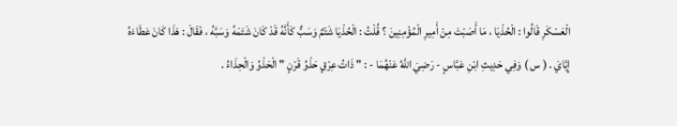الْعَسْكَرِ قَالُوا : الْحُذْيَا ، مَا أَصَبْتَ مِنْ أَمِيرِ الْمُؤْمِنِينَ ؟ قُلْتُ : الْحُذْيَا شَتْمٌ وَسَبٌّ كَأَنَّهُ قَدْ كَانَ شَتَمَهُ وَسَبَّهُ ، فَقَالَ : هَذَا كَانَ عَطَاءَهُ إِيَّايَ . ( س ) وَفِي حَدِيثِ ابْنِ عَبَّاسٍ - رَضِيَ اللَّهُ عَنْهُمَا - : " ذَاتُ عِرْقٍ حَذْوُ قَرْنٍ " الْحَذْوُ وَالْحِذَاءُ .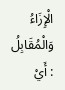الْإِزَاءُ وَالْمُقَابِلُ : أَيْ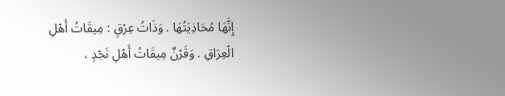إِنَّهَا مُحَاذِيَتُهَا . وَذَاتُ عِرْقٍ : مِيقَاتُ أَهْلِ الْعِرَاقِ . وَقَرْنٌ مِيقَاتُ أَهْلِ نَجْدٍ ،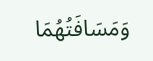وَمَسَافَتُهُمَا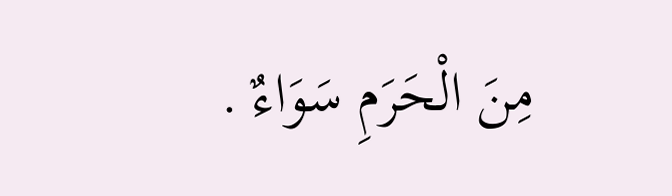مِنَ الْحَرَمِ سَوَاءٌ .